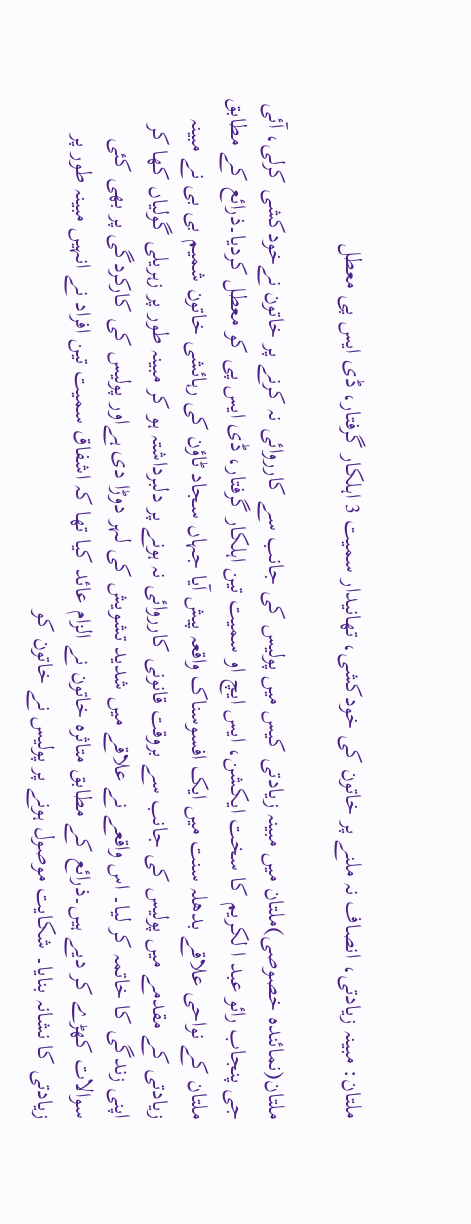ملتان: مبینہ زیادتی، انصاف نہ ملنے پر خاتون کی خودکشی، تھانیدار سمیت 3 اہلکار گرفتار، ڈی ایس پی معطل

ملتان(نمائندہ خصوصی)ملتان میں مبینہ زیادتی کیس میں پولیس کی جانب سے کارروائی نہ کرنے پر خاتون نےخودکشی کرلی، آئی جی پنجاب رائو عبد ا لکریم کا سخت ایکشن، ایس ایچ او سمیت تین اہلکار گرفتار، ڈی ایس پی کو معطل کردیا۔ذرائع کے مطابق ملتان کے نواحی علاقے بدھلہ سنت میں ایک افسوسناک واقعہ پیش آیا جہاں سجاد ٹاؤن کی رہائشی خاتون شمیم بی بی نے مبینہ زیادتی کے مقدمے میں پولیس کی جانب سے بروقت قانونی کارروائی نہ ہونے پر دلبرداشتہ ہو کر مبینہ طور پر زہریلی گولیاں کھا کر اپنی زندگی کا خاتمہ کر لیا۔ اس واقعے نے علاقے میں شدید تشویش کی لہر دوڑا دی ہےاور پولیس کی کارکردگی پر بھی کئی سوالات کھڑے کر دیے ہیں۔ذرائع کے مطابق متاثرہ خاتون نے الزام عائد کیا تھا کہ اشفاق سمیت تین افراد نے انہیں مبینہ طور پر زیادتی کا نشانہ بنایا۔ شکایت موصول ہونے پر پولیس نے خاتون کو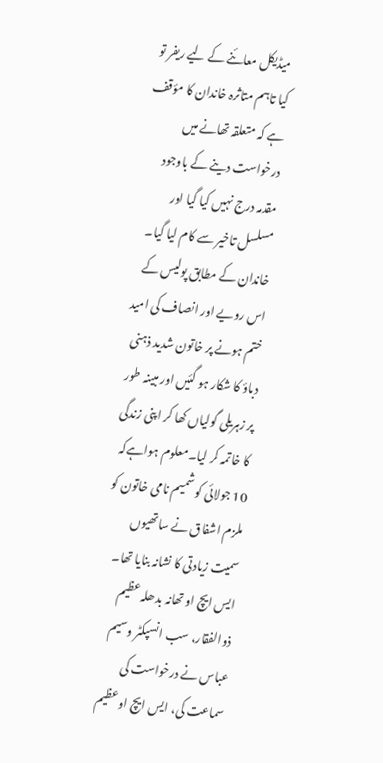میڈیکل معائنے کے لیے ریفر تو کیا تاہم متاثرہ خاندان کا مؤقف ہے کہ متعلقہ تھانے میں درخواست دینے کے باوجود مقدمہ درج نہیں کیا گیا اور مسلسل تاخیر سے کام لیا گیا۔ خاندان کے مطابق پولیس کے اس رویے اور انصاف کی امید ختم ہونے پر خاتون شدید ذہنی دباؤ کا شکار ہو گئیں اور مبینہ طور پر زہریلی گولیاں کھا کر اپنی زندگی کا خاتمہ کر لیا۔معلوم ہواہےکہ 10 جولائی کو شمیم نامی خاتون کو ملزم اشفاق نے ساتھیوں سمیت زیادتی کا نشانہ بنایا تھا۔ ایس ایچ او تھانہ بدھلہ عظیم ذوالفقار، سب انسپکٹر وسیم عباس نے درخواست کی سماعت کی، ایس ایچ او عظیم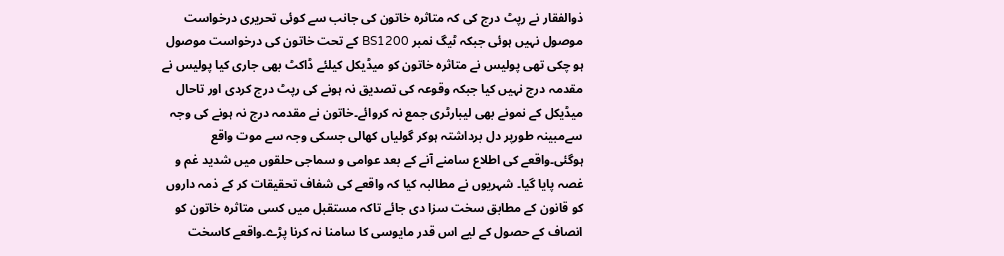ذوالفقار نے رپٹ درج کی کہ متاثرہ خاتون کی جانب سے کوئی تحریری درخواست موصول نہیں ہوئی جبکہ ٹیگ نمبر BS1200 کے تحت خاتون کی درخواست موصول ہو چکی تھی پولیس نے متاثرہ خاتون کو میڈیکل کیلئے ڈاکٹ بھی جاری کیا پولیس نے مقدمہ درج نہیں کیا جبکہ وقوعہ کی تصدیق نہ ہونے کی رپٹ درج کردی اور تاحال میڈیکل کے نمونے بھی لیبارٹری جمع نہ کروائے۔خاتون نے مقدمہ درج نہ ہونے کی وجہ سےمبینہ طورپر دل برداشتہ ہوکر گولیاں کھالی جسکی وجہ سے موت واقع ہوگئی۔واقعے کی اطلاع سامنے آنے کے بعد عوامی و سماجی حلقوں میں شدید غم و غصہ پایا گیا۔ شہریوں نے مطالبہ کیا کہ واقعے کی شفاف تحقیقات کر کے ذمہ داروں کو قانون کے مطابق سخت سزا دی جائے تاکہ مستقبل میں کسی متاثرہ خاتون کو انصاف کے حصول کے لیے اس قدر مایوسی کا سامنا نہ کرنا پڑے۔واقعے کاسخت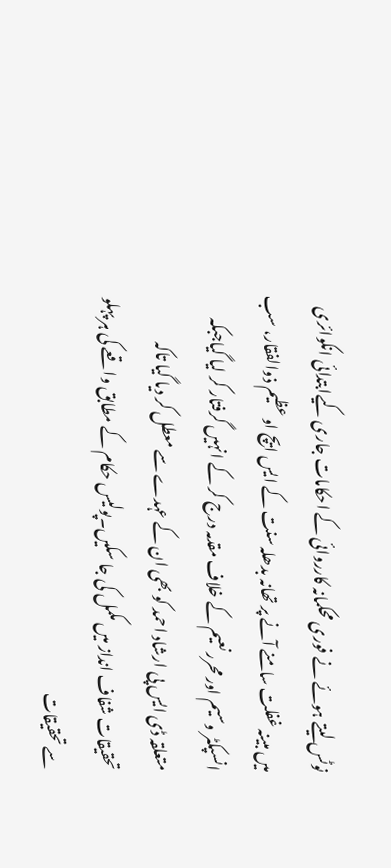نوٹس لیتے ہوئے نے فوری محکمانہ کارروائی کے احکامات جاری کیےابتدائی انکوائری میں مبینہ غفلت سامنے آنے پر تھانہ بدھلہ سنت کے ایس ایچ او عظیم ذوالفقار، سب انسپکٹر وسیم اور محرر نعیم کے خلاف مقدمہ درج کر کے انہیں گرفتار کر لیا گیاجبکہ متعلقہ ڈی ایس پی ارشاد احمد کو بھی ان کے عہدے سے معطل کر دیا گیا تاکہ تحقیقات شفاف انداز میں مکمل کی جا سکیں۔پولیس حکام کے مطابق واقعے کی ہر پہلو سے تحقیقات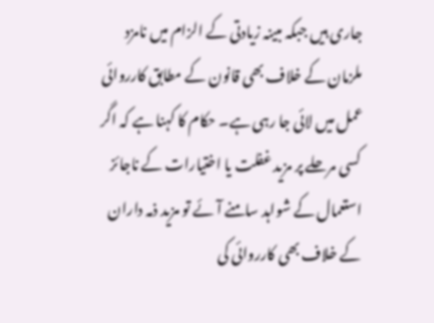جاری ہیں جبکہ مبینہ زیادتی کے الزام میں نامزد ملزمان کے خلاف بھی قانون کے مطابق کارروائی عمل میں لائی جا رہی ہے۔ حکام کا کہنا ہے کہ اگر کسی مرحلے پر مزید غفلت یا اختیارات کے ناجائز استعمال کے شواہد سامنے آئے تو مزید ذمہ داران کے خلاف بھی کارروائی کی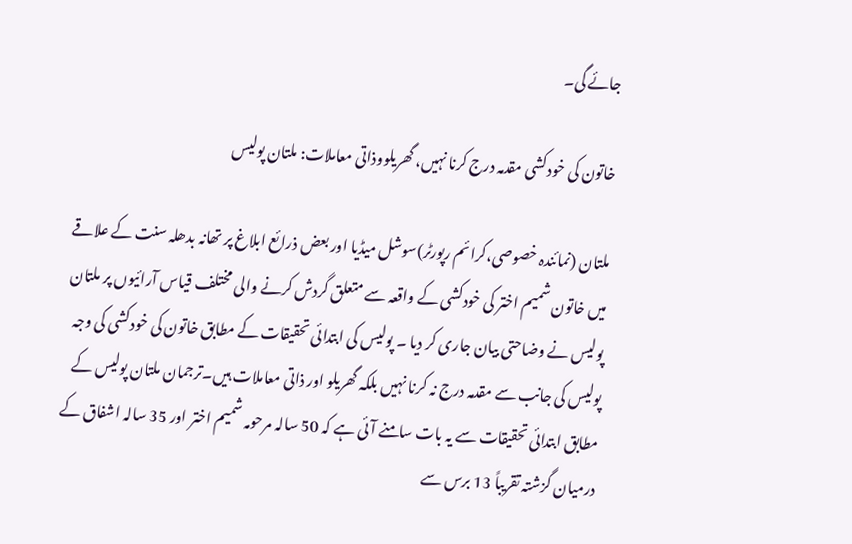جائے گی۔

خاتون کی خودکشی مقدمہ درج کرنا نہیں، گھریلووذاتی معاملات: ملتان پولیس

ملتان (نمائندہ خصوصی،کرائم رپورٹر)سوشل میڈیا اور بعض ذرائع ابلاغ پر تھانہ بدھلہ سنت کے علاقے میں خاتون شمیم اختر کی خودکشی کے واقعہ سے متعلق گردش کرنے والی مختلف قیاس آرائیوں پر ملتان پولیس نے وضاحتی بیان جاری کر دیا ۔ پولیس کی ابتدائی تحقیقات کے مطابق خاتون کی خودکشی کی وجہ پولیس کی جانب سے مقدمہ درج نہ کرنا نہیں بلکہ گھریلو اور ذاتی معاملات ہیں۔ترجمان ملتان پولیس کے مطابق ابتدائی تحقیقات سے یہ بات سامنے آئی ہے کہ 50 سالہ مرحومہ شمیم اختر اور 35 سالہ اشفاق کے درمیان گزشتہ تقریباً 13 برس سے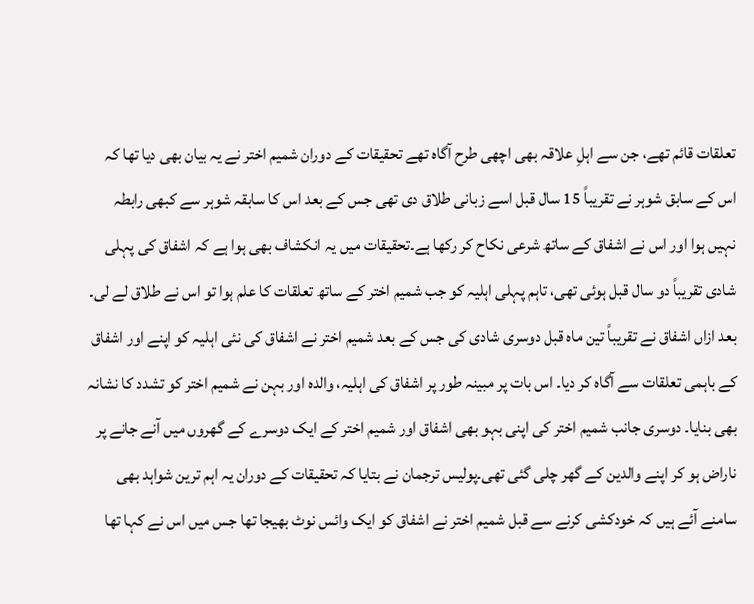تعلقات قائم تھے، جن سے اہلِ علاقہ بھی اچھی طرح آگاہ تھے تحقیقات کے دوران شمیم اختر نے یہ بیان بھی دیا تھا کہ اس کے سابق شوہر نے تقریباً 15 سال قبل اسے زبانی طلاق دی تھی جس کے بعد اس کا سابقہ شوہر سے کبھی رابطہ نہیں ہوا اور اس نے اشفاق کے ساتھ شرعی نکاح کر رکھا ہے۔تحقیقات میں یہ انکشاف بھی ہوا ہے کہ اشفاق کی پہلی شادی تقریباً دو سال قبل ہوئی تھی، تاہم پہلی اہلیہ کو جب شمیم اختر کے ساتھ تعلقات کا علم ہوا تو اس نے طلاق لے لی۔ بعد ازاں اشفاق نے تقریباً تین ماہ قبل دوسری شادی کی جس کے بعد شمیم اختر نے اشفاق کی نئی اہلیہ کو اپنے اور اشفاق کے باہمی تعلقات سے آگاہ کر دیا۔ اس بات پر مبینہ طور پر اشفاق کی اہلیہ، والدہ اور بہن نے شمیم اختر کو تشدد کا نشانہ بھی بنایا۔ دوسری جانب شمیم اختر کی اپنی بہو بھی اشفاق اور شمیم اختر کے ایک دوسرے کے گھروں میں آنے جانے پر ناراض ہو کر اپنے والدین کے گھر چلی گئی تھی۔پولیس ترجمان نے بتایا کہ تحقیقات کے دوران یہ اہم ترین شواہد بھی سامنے آئے ہیں کہ خودکشی کرنے سے قبل شمیم اختر نے اشفاق کو ایک وائس نوٹ بھیجا تھا جس میں اس نے کہا تھا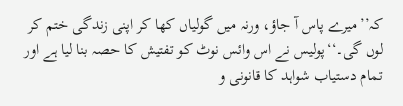کہ’’میرے پاس آ جاؤ، ورنہ میں گولیاں کھا کر اپنی زندگی ختم کر لوں گی۔‘‘پولیس نے اس وائس نوٹ کو تفتیش کا حصہ بنا لیا ہے اور تمام دستیاب شواہد کا قانونی و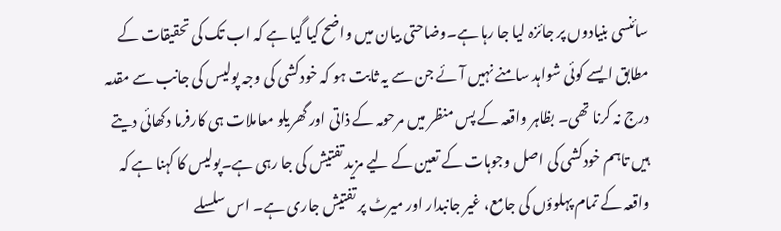سائنسی بنیادوں پر جائزہ لیا جا رہا ہے۔وضاحتی بیان میں واضح کیا گیا ہے کہ اب تک کی تحقیقات کے مطابق ایسے کوئی شواہد سامنے نہیں آئے جن سے یہ ثابت ہو کہ خودکشی کی وجہ پولیس کی جانب سے مقدمہ درج نہ کرنا تھی۔ بظاہر واقعہ کے پس منظر میں مرحومہ کے ذاتی اور گھریلو معاملات ہی کارفرما دکھائی دیتے ہیں تاہم خودکشی کی اصل وجوہات کے تعین کے لیے مزید تفتیش کی جا رہی ہے۔پولیس کا کہنا ہے کہ واقعہ کے تمام پہلوؤں کی جامع، غیر جانبدار اور میرٹ پر تفتیش جاری ہے۔ اس سلسلے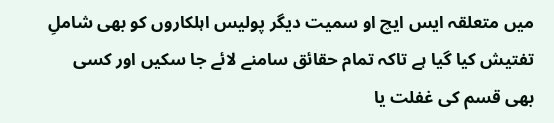میں متعلقہ ایس ایچ او سمیت دیگر پولیس اہلکاروں کو بھی شاملِ تفتیش کیا گیا ہے تاکہ تمام حقائق سامنے لائے جا سکیں اور کسی بھی قسم کی غفلت یا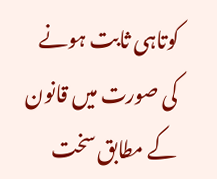کوتاہی ثابت ہونے کی صورت میں قانون کے مطابق سخت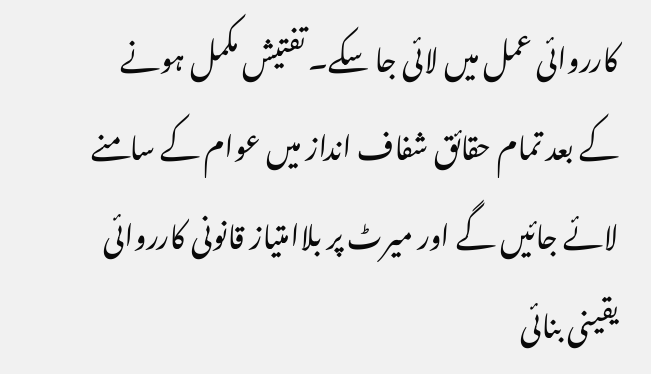کارروائی عمل میں لائی جا سکے۔ تفتیش مکمل ہونے کے بعد تمام حقائق شفاف انداز میں عوام کے سامنے لائے جائیں گے اور میرٹ پر بلاامتیاز قانونی کارروائی یقینی بنائی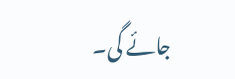جائے گی۔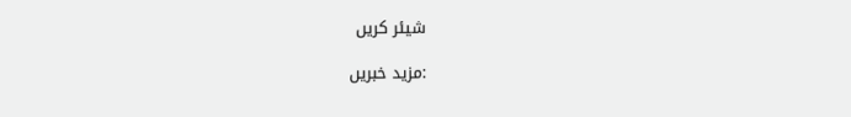شیئر کریں

:مزید خبریں